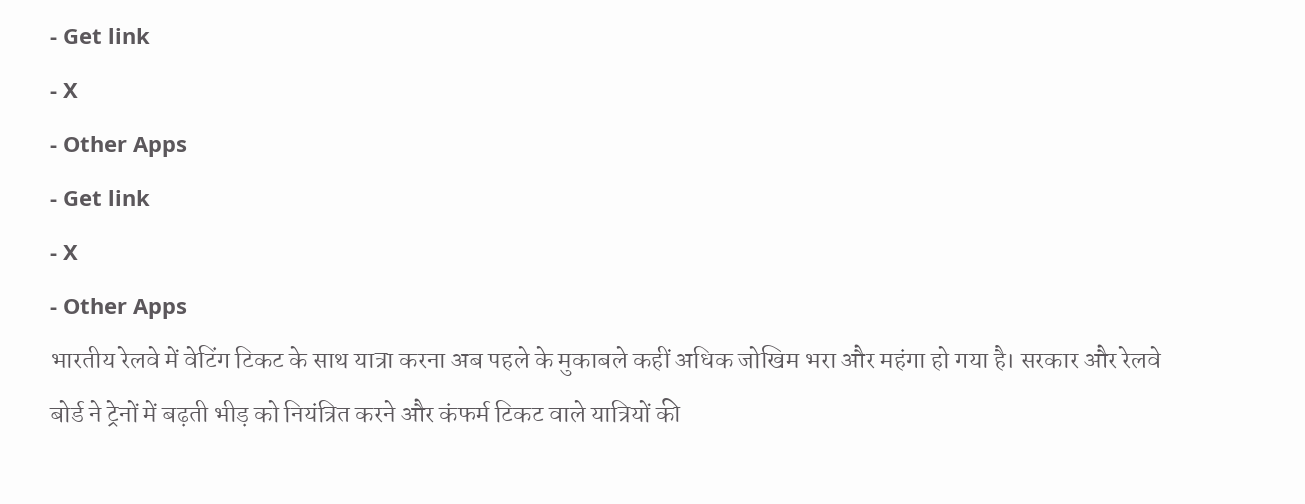- Get link
- X
- Other Apps
- Get link
- X
- Other Apps
भारतीय रेलवे में वेटिंग टिकट के साथ यात्रा करना अब पहले के मुकाबले कहीं अधिक जोखिम भरा और महंगा हो गया है। सरकार और रेलवे बोर्ड ने ट्रेनों में बढ़ती भीड़ को नियंत्रित करने और कंफर्म टिकट वाले यात्रियों की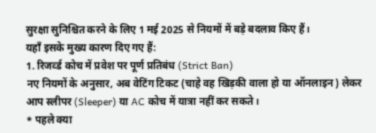सुरक्षा सुनिश्चित करने के लिए 1 मई 2025 से नियमों में बड़े बदलाव किए हैं।
यहाँ इसके मुख्य कारण दिए गए हैं:
1. रिजर्व्ड कोच में प्रवेश पर पूर्ण प्रतिबंध (Strict Ban)
नए नियमों के अनुसार, अब वेटिंग टिकट (चाहे वह खिड़की वाला हो या ऑनलाइन) लेकर आप स्लीपर (Sleeper) या AC कोच में यात्रा नहीं कर सकते।
* पहले क्या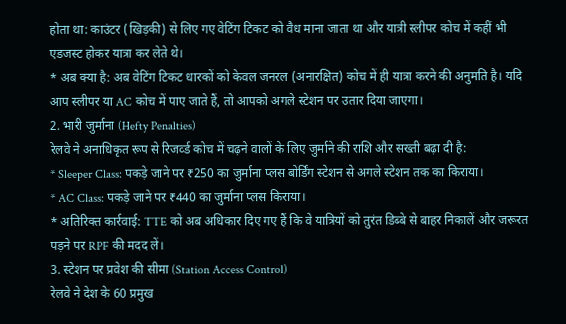होता था: काउंटर (खिड़की) से लिए गए वेटिंग टिकट को वैध माना जाता था और यात्री स्लीपर कोच में कहीं भी एडजस्ट होकर यात्रा कर लेते थे।
* अब क्या है: अब वेटिंग टिकट धारकों को केवल जनरल (अनारक्षित) कोच में ही यात्रा करने की अनुमति है। यदि आप स्लीपर या AC कोच में पाए जाते हैं, तो आपको अगले स्टेशन पर उतार दिया जाएगा।
2. भारी जुर्माना (Hefty Penalties)
रेलवे ने अनाधिकृत रूप से रिजर्व्ड कोच में चढ़ने वालों के लिए जुर्माने की राशि और सख्ती बढ़ा दी है:
* Sleeper Class: पकड़े जाने पर ₹250 का जुर्माना प्लस बोर्डिंग स्टेशन से अगले स्टेशन तक का किराया।
* AC Class: पकड़े जाने पर ₹440 का जुर्माना प्लस किराया।
* अतिरिक्त कार्रवाई: TTE को अब अधिकार दिए गए हैं कि वे यात्रियों को तुरंत डिब्बे से बाहर निकालें और जरूरत पड़ने पर RPF की मदद लें।
3. स्टेशन पर प्रवेश की सीमा (Station Access Control)
रेलवे ने देश के 60 प्रमुख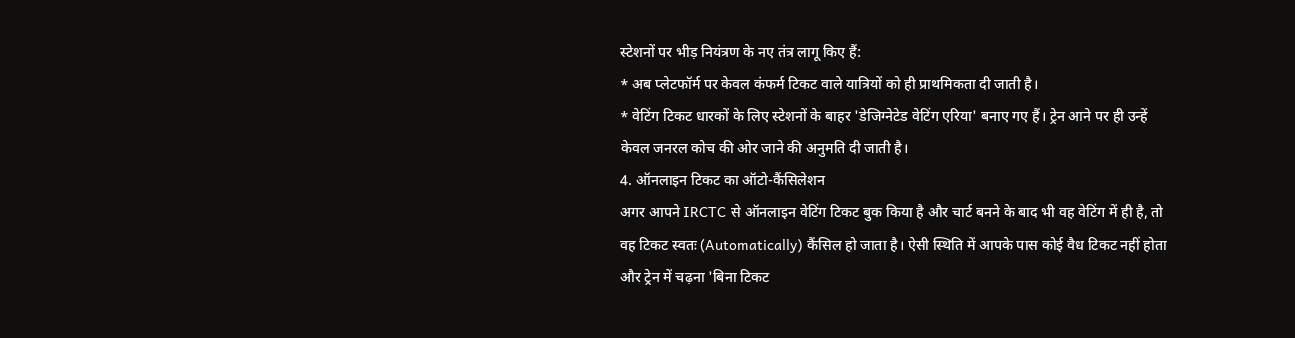स्टेशनों पर भीड़ नियंत्रण के नए तंत्र लागू किए हैं:
* अब प्लेटफॉर्म पर केवल कंफर्म टिकट वाले यात्रियों को ही प्राथमिकता दी जाती है।
* वेटिंग टिकट धारकों के लिए स्टेशनों के बाहर 'डेजिग्नेटेड वेटिंग एरिया' बनाए गए हैं। ट्रेन आने पर ही उन्हें केवल जनरल कोच की ओर जाने की अनुमति दी जाती है।
4. ऑनलाइन टिकट का ऑटो-कैंसिलेशन
अगर आपने IRCTC से ऑनलाइन वेटिंग टिकट बुक किया है और चार्ट बनने के बाद भी वह वेटिंग में ही है, तो वह टिकट स्वतः (Automatically) कैंसिल हो जाता है। ऐसी स्थिति में आपके पास कोई वैध टिकट नहीं होता और ट्रेन में चढ़ना 'बिना टिकट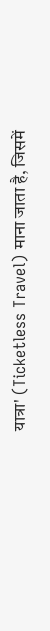यात्रा' (Ticketless Travel) माना जाता है, जिसमें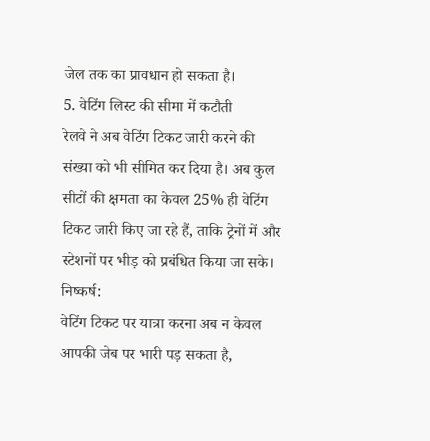जेल तक का प्रावधान हो सकता है।
5. वेटिंग लिस्ट की सीमा में कटौती
रेलवे ने अब वेटिंग टिकट जारी करने की संख्या को भी सीमित कर दिया है। अब कुल सीटों की क्षमता का केवल 25% ही वेटिंग टिकट जारी किए जा रहे हैं, ताकि ट्रेनों में और स्टेशनों पर भीड़ को प्रबंधित किया जा सके।
निष्कर्ष:
वेटिंग टिकट पर यात्रा करना अब न केवल आपकी जेब पर भारी पड़ सकता है,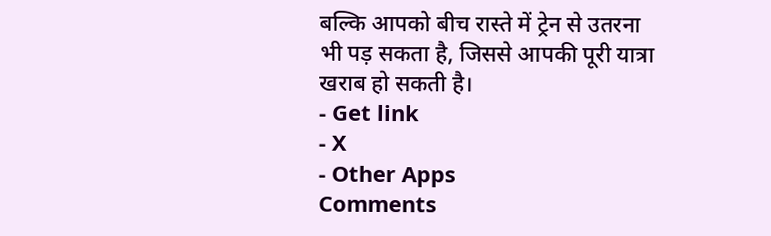बल्कि आपको बीच रास्ते में ट्रेन से उतरना भी पड़ सकता है, जिससे आपकी पूरी यात्रा खराब हो सकती है।
- Get link
- X
- Other Apps
Comments